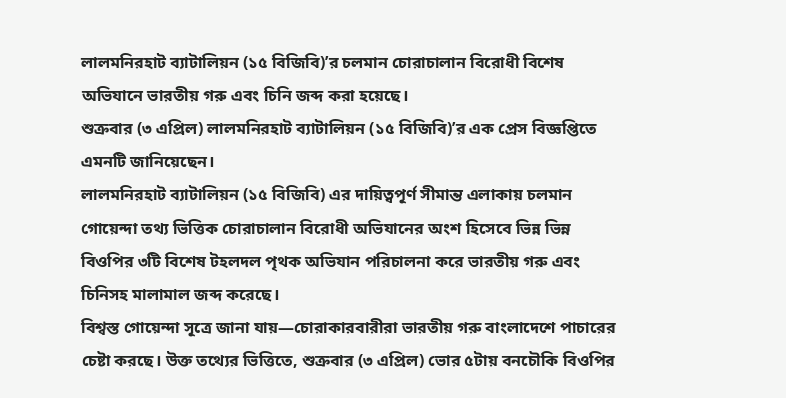লালমনিরহাট ব্যাটালিয়ন (১৫ বিজিবি)’র চলমান চোরাচালান বিরোধী বিশেষ অভিযানে ভারতীয় গরু এবং চিনি জব্দ করা হয়েছে।
শুক্রবার (৩ এপ্রিল) লালমনিরহাট ব্যাটালিয়ন (১৫ বিজিবি)’র এক প্রেস বিজ্ঞপ্তিতে এমনটি জানিয়েছেন।
লালমনিরহাট ব্যাটালিয়ন (১৫ বিজিবি) এর দায়িত্বপূর্ণ সীমান্ত এলাকায় চলমান গোয়েন্দা তথ্য ভিত্তিক চোরাচালান বিরোধী অভিযানের অংশ হিসেবে ভিন্ন ভিন্ন বিওপির ৩টি বিশেষ টহলদল পৃথক অভিযান পরিচালনা করে ভারতীয় গরু এবং চিনিসহ মালামাল জব্দ করেছে।
বিশ্বস্ত গোয়েন্দা সূত্রে জানা যায়—চোরাকারবারীরা ভারতীয় গরু বাংলাদেশে পাচারের চেষ্টা করছে। উক্ত তথ্যের ভিত্তিতে, শুক্রবার (৩ এপ্রিল) ভোর ৫টায় বনচৌকি বিওপির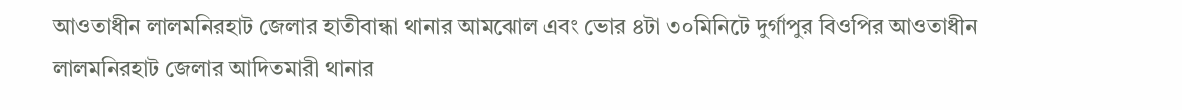আওতাধীন লালমনিরহাট জেলার হাতীবান্ধা থানার আমঝোল এবং ভোর ৪টা ৩০মিনিটে দুর্গাপুর বিওপির আওতাধীন লালমনিরহাট জেলার আদিতমারী থানার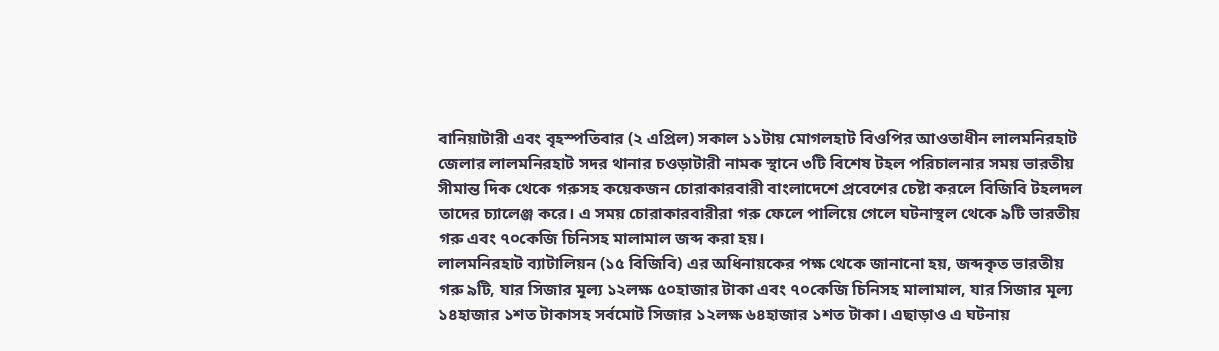বানিয়াটারী এবং বৃহস্পতিবার (২ এপ্রিল) সকাল ১১টায় মোগলহাট বিওপির আওতাধীন লালমনিরহাট জেলার লালমনিরহাট সদর থানার চওড়াটারী নামক স্থানে ৩টি বিশেষ টহল পরিচালনার সময় ভারতীয় সীমান্ত দিক থেকে গরুসহ কয়েকজন চোরাকারবারী বাংলাদেশে প্রবেশের চেষ্টা করলে বিজিবি টহলদল তাদের চ্যালেঞ্জ করে। এ সময় চোরাকারবারীরা গরু ফেলে পালিয়ে গেলে ঘটনাস্থল থেকে ৯টি ভারতীয় গরু এবং ৭০কেজি চিনিসহ মালামাল জব্দ করা হয়।
লালমনিরহাট ব্যাটালিয়ন (১৫ বিজিবি) এর অধিনায়কের পক্ষ থেকে জানানো হয়, জব্দকৃত ভারতীয় গরু ৯টি, যার সিজার মূল্য ১২লক্ষ ৫০হাজার টাকা এবং ৭০কেজি চিনিসহ মালামাল, যার সিজার মূল্য ১৪হাজার ১শত টাকাসহ সর্বমোট সিজার ১২লক্ষ ৬৪হাজার ১শত টাকা। এছাড়াও এ ঘটনায়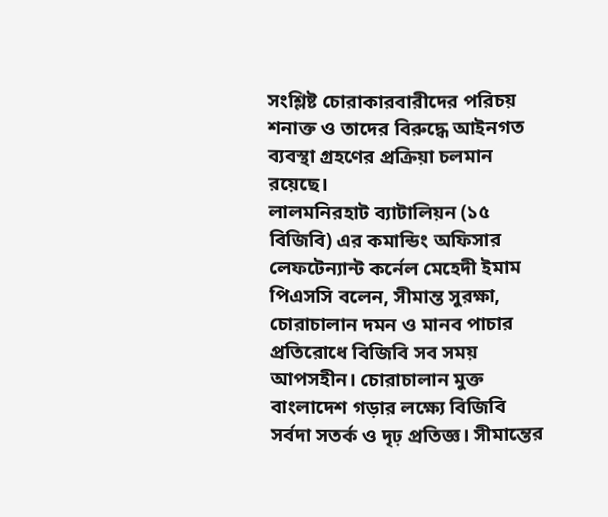সংশ্লিষ্ট চোরাকারবারীদের পরিচয় শনাক্ত ও তাদের বিরুদ্ধে আইনগত ব্যবস্থা গ্রহণের প্রক্রিয়া চলমান রয়েছে।
লালমনিরহাট ব্যাটালিয়ন (১৫ বিজিবি) এর কমান্ডিং অফিসার লেফটেন্যান্ট কর্নেল মেহেদী ইমাম পিএসসি বলেন, সীমান্ত সুরক্ষা, চোরাচালান দমন ও মানব পাচার প্রতিরোধে বিজিবি সব সময় আপসহীন। চোরাচালান মুক্ত বাংলাদেশ গড়ার লক্ষ্যে বিজিবি সর্বদা সতর্ক ও দৃঢ় প্রতিজ্ঞ। সীমান্তের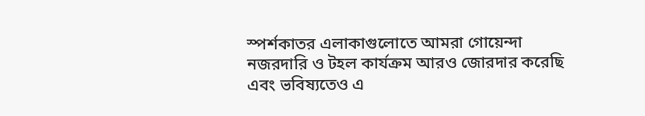স্পর্শকাতর এলাকাগুলোতে আমরা গোয়েন্দা নজরদারি ও টহল কার্যক্রম আরও জোরদার করেছি এবং ভবিষ্যতেও এ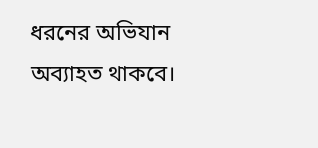ধরনের অভিযান অব্যাহত থাকবে।